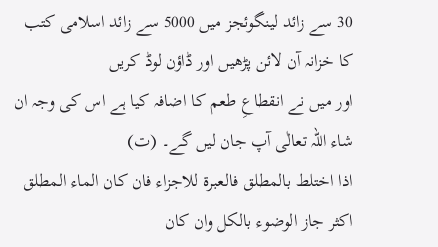30 سے زائد لینگوئجز میں 5000 سے زائد اسلامی کتب کا خزانہ آن لائن پڑھیں اور ڈاؤن لوڈ کریں
اور میں نے انقطاعِ طعم کا اضافہ کیا ہے اس کی وجہ ان شاء اللہ تعالٰی آپ جان لیں گے۔ (ت)
اذا اختلط بالمطلق فالعبرۃ للاجزاء فان کان الماء المطلق اکثر جاز الوضوء بالکل وان کان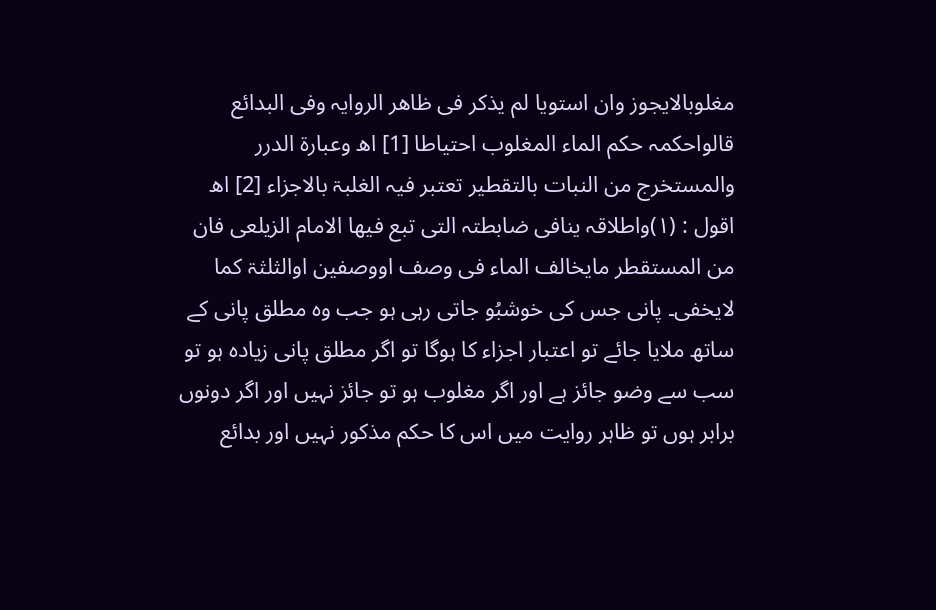مغلوبالایجوز وان استویا لم یذکر فی ظاھر الروایہ وفی البدائع قالواحکمہ حکم الماء المغلوب احتیاطا [1] اھ وعبارۃ الدرر والمستخرج من النبات بالتقطیر تعتبر فیہ الغلبۃ بالاجزاء [2] اھ
اقول : (۱)واطلاقہ ینافی ضابطتہ التی تبع فیھا الامام الزیلعی فان من المستقطر مایخالف الماء فی وصف اووصفین اوالثلثۃ کما لایخفی۔ پانی جس کی خوشبُو جاتی رہی ہو جب وہ مطلق پانی کے ساتھ ملایا جائے تو اعتبار اجزاء کا ہوگا تو اگر مطلق پانی زیادہ ہو تو سب سے وضو جائز ہے اور اگر مغلوب ہو تو جائز نہیں اور اگر دونوں برابر ہوں تو ظاہر روایت میں اس کا حکم مذکور نہیں اور بدائع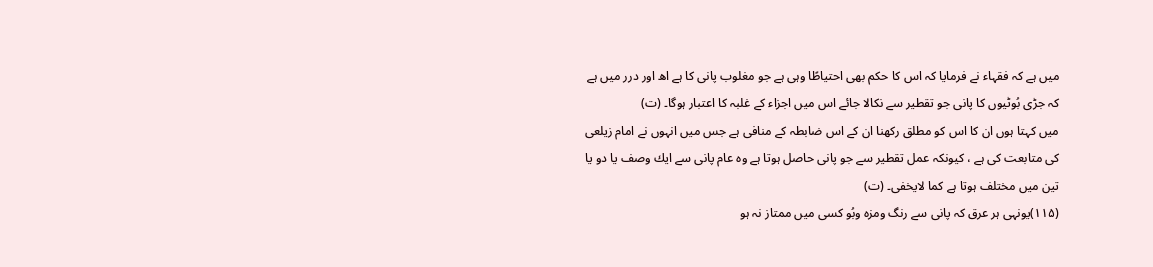میں ہے کہ فقہاء نے فرمایا کہ اس کا حکم بھی احتیاطًا وہی ہے جو مغلوب پانی کا ہے اھ اور درر میں ہے کہ جڑی بُوٹیوں کا پانی جو تقطیر سے نکالا جائے اس میں اجزاء کے غلبہ کا اعتبار ہوگا۔ (ت)
میں کہتا ہوں ان کا اس کو مطلق رکھنا ان کے اس ضابطہ کے منافی ہے جس میں انہوں نے امام زیلعی کی متابعت کی ہے ، کیونکہ عمل تقطیر سے جو پانی حاصل ہوتا ہے وہ عام پانی سے ایك وصف یا دو یا تین میں مختلف ہوتا ہے کما لایخفی۔ (ت)
(۱۱۵)یونہی ہر عرق کہ پانی سے رنگ ومزہ وبُو کسی میں ممتاز نہ ہو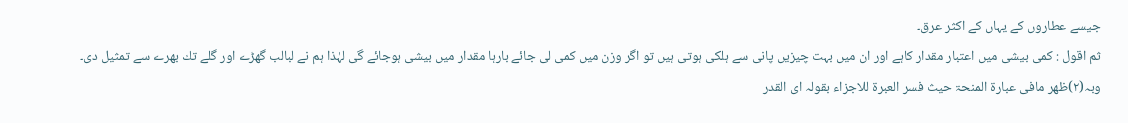جیسے عطاروں کے یہاں کے اکثر عرق۔
ثم اقول : کمی بیشی میں اعتبار مقدار کاہے اور ان میں بہت چیزیں پانی سے ہلکی ہوتی ہیں تو اگر وزن میں کمی لی جائے بارہا مقدار میں بیشی ہوجائے گی لہٰذا ہم نے لبالب گھڑے اور گلے تك بھرے سے تمثیل دی۔
وبہ(۲)ظھر مافی عبارۃ المنحۃ حیث فسر العبرۃ للاجزاء بقولہ ای القدر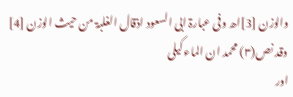والوزن [3]اھ وفی عبارۃ ابی السعود اذقال الغلبۃ من حیث الوزن [4] وقد نص(۳) محمد ان الماء کیلی
اور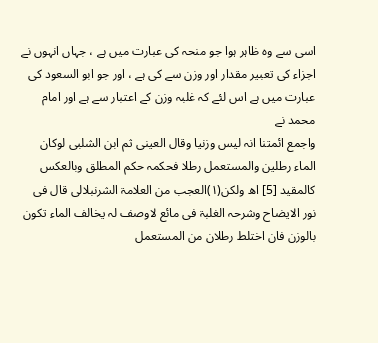اسی سے وہ ظاہر ہوا جو منحہ کی عبارت میں ہے ، جہاں انہوں نے اجزاء کی تعبیر مقدار اور وزن سے کی ہے ، اور جو ابو السعود کی عبارت میں ہے اس لئے کہ غلبہ وزن کے اعتبار سے ہے اور امام محمد نے
واجمع ائمتنا انہ لیس وزنیا وقال العینی ثم ابن الشلبی لوکان الماء رطلین والمستعمل رطلا فحکمہ حکم المطلق وبالعکس کالمقید [5] اھ ولکن(۱)العجب من العلامۃ الشرنبلالی قال فی نور الایضاح وشرحہ الغلبۃ فی مائع لاوصف لہ یخالف الماء تکون بالوزن فان اختلط رطلان من المستعمل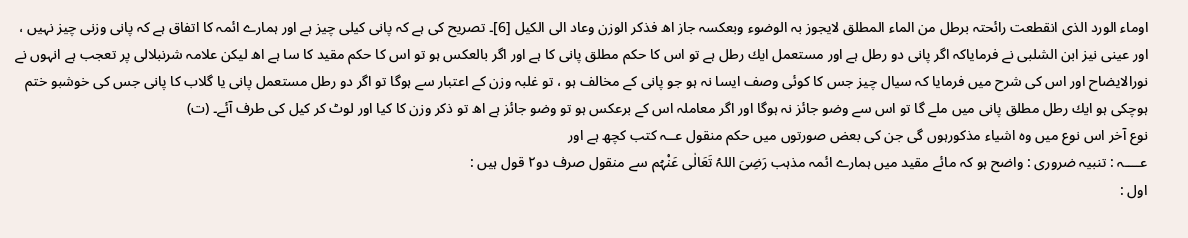اوماء الورد الذی انقطعت رائحتہ برطل من الماء المطلق لایجوز بہ الوضوء وبعکسہ جاز اھ فذکر الوزن وعاد الی الکیل [6]۔ تصریح کی ہے کہ پانی کیلی چیز ہے اور ہمارے ائمہ کا اتفاق ہے کہ پانی وزنی چیز نہیں ، اور عینی نیز ابن الشلبی نے فرمایاکہ اگر پانی دو رطل ہے اور مستعمل ایك رطل ہے تو اس کا حکم مطلق پانی کا ہے اور اگر بالعکس ہو تو اس کا حکم مقید کا سا ہے اھ لیکن علامہ شرنبلالی پر تعجب ہے انہوں نے نورالایضاح اور اس کی شرح میں فرمایا کہ سیال چیز جس کا کوئی وصف ایسا نہ ہو جو پانی کے مخالف ہو ، تو غلبہ وزن کے اعتبار سے ہوگا تو اگر دو رطل مستعمل پانی یا گلاب کا پانی جس کی خوشبو ختم ہوچکی ہو ایك رطل مطلق پانی میں ملے گا تو اس سے وضو جائز نہ ہوگا اور اگر معاملہ اس کے برعکس ہو تو وضو جائز ہے اھ تو ذکر وزن کا کیا اور لوٹ کر کیل کی طرف آئے۔ (ت)
نوع آخر اس نوع میں وہ اشیاء مذکورہوں گی جن کی بعض صورتوں میں حکم منقول عــہ کتب کچھ ہے اور
عــــہ : تنبیہ ضروری : واضح ہو کہ مائے مقید میں ہمارے ائمہ مذہب رَضِیَ اللہُ تَعَالٰی عَنْہُم سے منقول صرف دو۲ قول ہیں :
اول :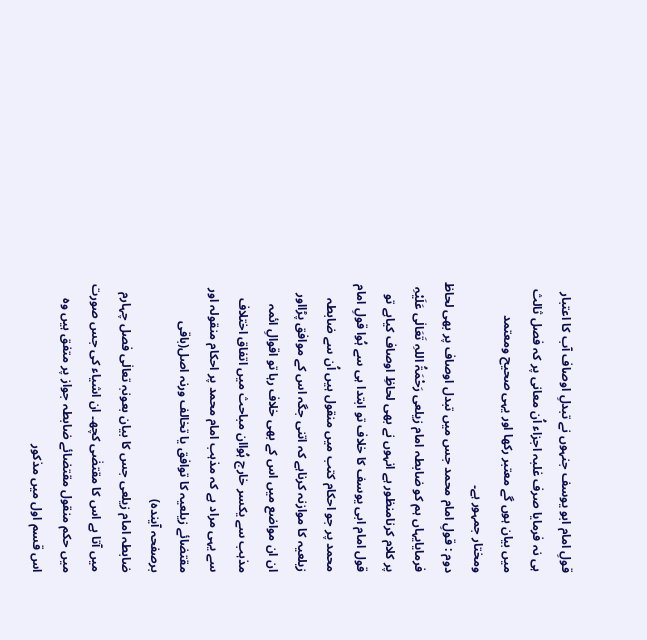قولِ امام ابو یوسف جنہوں نے تبدلِ اوصاف آب کا اعتبار ہی نہ فرمایا صرف غلبہ اجزاء اُن معانی پر کہ فصل ثالث میں بیان ہوں گے معتبر رکھا اور یہی صحیح ومعتمد ومختار جمہور ہے۔
دوم : قولِ امام محمد جس میں تبدل اوصاف پر بھی لحاظ فرمایایہاں ہم کو ضابطہ امام زیلعی رَحْمَۃُ اللہِ تَعَالٰی عَلَیْہِ پر کلام کرنامنظور ہے انہوں نے بھی لحاظِ اوصاف کیاہے تو قول امام ابی یوسف کا خلاف تو ابتدا ہی سے ہُوا قولِ امام محمد پر جو احکام کتب میں منقول ہیں اُن سے ضابطہ زیلعیہ کا موازنہ کرناہے کہ اتنی جگہ اس کے موافق پڑااور ان ان مواضع میں اس کے بھی خلاف رہا تو اقوالِ ائمہ مذہب سے یکسر خارج ہُواان مباحث میں اتفاق اختلاف سے یہی مراد ہے کہ مذہب امام محمد پر احکام منقولہ اور مقتضائے زیلعیہ کا توافق یا تخالف ورنہ اصل(باقی برصفحہ آیندہ)
ضابطہ امام زیلعی جس کا بیان بعونہٖ تعالٰی فصل چہارم میں آتا ہے اس کا مقتضٰی کچھ۔ ان اشیاء کی جس صورت میں حکم منقول مقتضائے ضابطہ جواز پر متفق ہیں وہ اس قسم اول میں مذکور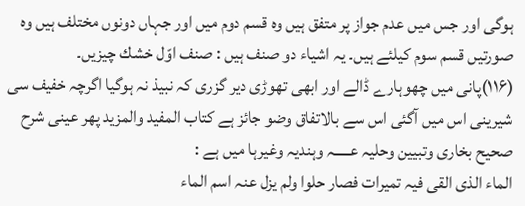ہوگی اور جس میں عدم جواز پر متفق ہیں وہ قسم دوم میں اور جہاں دونوں مختلف ہیں وہ صورتیں قسم سوم کیلئے ہیں۔ یہ اشیاء دو صنف ہیں : صنف اوّل خشك چیزیں۔
(۱۱۶)پانی میں چھوہارے ڈالے اور ابھی تھوڑی دیر گزری کہ نبیذ نہ ہوگیا اگرچہ خفیف سی شیرینی اس میں آگئی اس سے بالاتفاق وضو جائز ہے کتاب المفید والمزید پھر عینی شرح صحیح بخاری وتبیین وحلیہ عـــــہ وہندیہ وغیرہا میں ہے :
الماء الذی القی فیہ تمیرات فصار حلوا ولم یزل عنہ اسم الماء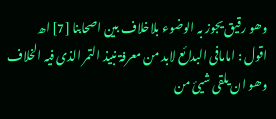وھو رقیق یجوز بہ الوضوء بلاخلاف بین اصحابنا [7] اھ
اقول : امامافی البدائع لابد من معرفۃ نبیذ التمر الذی فیہ الخلاف وھو ان یلقی شیئ من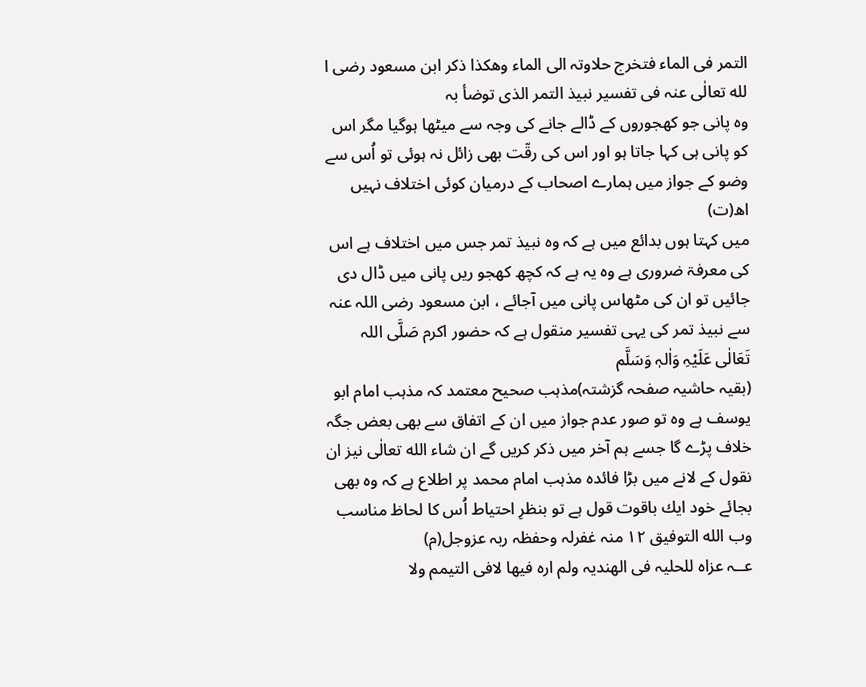التمر فی الماء فتخرج حلاوتہ الی الماء وھکذا ذکر ابن مسعود رضی ا لله تعالٰی عنہ فی تفسیر نبیذ التمر الذی توضأ بہ
وہ پانی جو کھجوروں کے ڈالے جانے کی وجہ سے میٹھا ہوگیا مگر اس کو پانی ہی کہا جاتا ہو اور اس کی رقّت بھی زائل نہ ہوئی تو اُس سے وضو کے جواز میں ہمارے اصحاب کے درمیان کوئی اختلاف نہیں اھ(ت)
میں کہتا ہوں بدائع میں ہے کہ وہ نبیذ تمر جس میں اختلاف ہے اس کی معرفۃ ضروری ہے وہ یہ ہے کہ کچھ کھجو ریں پانی میں ڈال دی جائیں تو ان کی مٹھاس پانی میں آجائے ، ابن مسعود رضی اللہ عنہ سے نبیذ تمر کی یہی تفسیر منقول ہے کہ حضور اکرم صَلَّی اللہ تَعَالٰی عَلَیْہِ وَاٰلہٖ وَسَلَّم
(بقیہ حاشیہ صفحہ گزشتہ)مذہب صحیح معتمد کہ مذہب امام ابو یوسف ہے وہ تو صور عدم جواز میں ان کے اتفاق سے بھی بعض جگہ خلاف پڑے گا جسے ہم آخر میں ذکر کریں گے ان شاء الله تعالٰی نیز ان نقول کے لانے میں بڑا فائدہ مذہب امام محمد پر اطلاع ہے کہ وہ بھی بجائے خود ایك باقوت قول ہے تو بنظرِ احتیاط اُس کا لحاظ مناسب وب الله التوفیق ۱۲ منہ غفرلہ وحفظہ ربہ عزوجل(م)
عــہ عزاہ للحلیہ فی الھندیہ ولم ارہ فیھا لافی التیمم ولا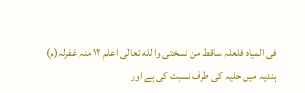فی المیاہ فلعلہ ساقط من نسختی وا لله تعالٰی اعلم ۱۲ منہ غفرلہ(م)
ہندیہ میں حلیہ کی طرف نسبت کی ہے اور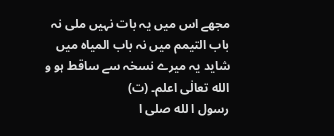مجھے اس میں یہ بات نہیں ملی نہ باب التیمم میں نہ باب المیاہ میں شاید یہ میرے نسخہ سے ساقط ہو و الله تعالٰی اعلم۔ (ت)
رسول ا لله صلی ا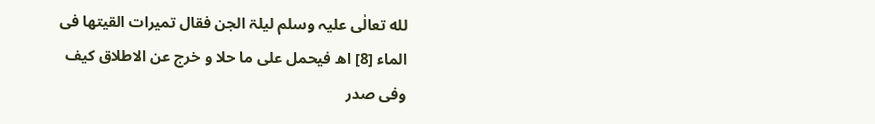لله تعالٰی علیہ وسلم لیلۃ الجن فقال تمیرات القیتھا فی الماء [8] اھ فیحمل علی ما حلا و خرج عن الاطلاق کیف وفی صدر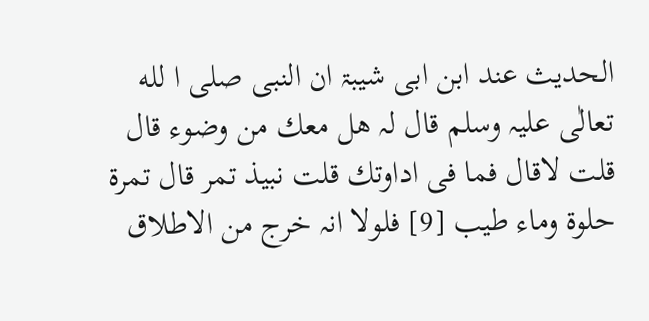الحدیث عند ابن ابی شیبۃ ان النبی صلی ا لله تعالٰی علیہ وسلم قال لہ ھل معك من وضوء قال قلت لاقال فما فی اداوتك قلت نبیذ تمر قال تمرۃ حلوۃ وماء طیب [9] فلولا انہ خرج من الاطلاق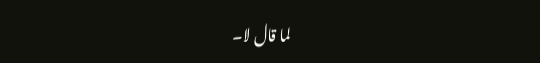لما قال لا۔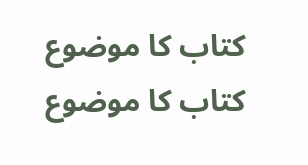کتاب کا موضوع
کتاب کا موضوع